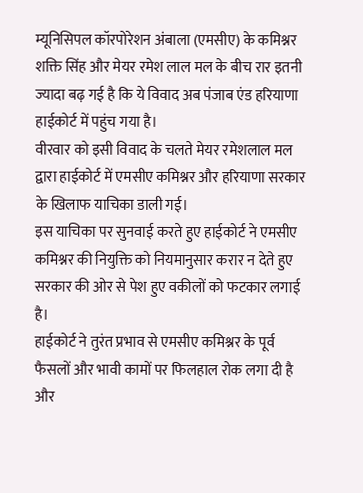म्यूनिसिपल कॉरपोरेशन अंबाला (एमसीए) के कमिश्नर शक्ति सिंह और मेयर रमेश लाल मल के बीच रार इतनी ज्यादा बढ़ गई है कि ये विवाद अब पंजाब एंड हरियाणा हाईकोर्ट में पहुंच गया है।
वीरवार को इसी विवाद के चलते मेयर रमेशलाल मल द्वारा हाईकोर्ट में एमसीए कमिश्नर और हरियाणा सरकार के खिलाफ याचिका डाली गई।
इस याचिका पर सुनवाई करते हुए हाईकोर्ट ने एमसीए कमिश्नर की नियुक्ति को नियमानुसार करार न देते हुए सरकार की ओर से पेश हुए वकीलों को फटकार लगाई है।
हाईकोर्ट ने तुरंत प्रभाव से एमसीए कमिश्नर के पूर्व फैसलों और भावी कामों पर फिलहाल रोक लगा दी है और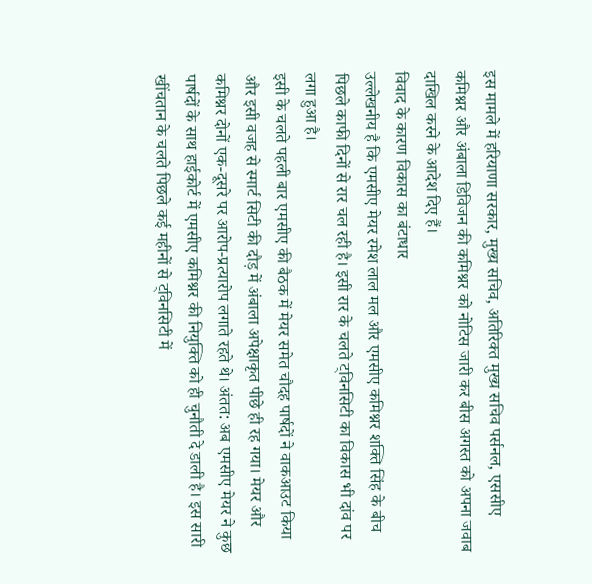इस मामले में हरियाणा सरकार, मुख्य सचिव, अतिरिक्त मुख्य सचिव पर्सनल, एससीए कमिश्नर और अंबाला डिविजन की कमिश्नर को नोटिस जारी कर बीस अगस्त को अपना जवाब दाखिल करने के आदेश दिए हैं।
विवाद के कारण विकास का बंटाधार
उल्लेखनीय है कि एमसीए मेयर रमेश लाल मल और एमसीए कमिश्नर शक्ति सिंह के बीच पिछले काफी दिनों से रार चल रही है। इसी रार के चलते ट्विनसिटी का विकास भी दांव पर लगा हुआ है।
इसी के चलते पहली बार एमसीए की बैठक में मेयर समेत चौदह पार्षदों ने वाकआउट किया और इसी वजह से स्मार्ट सिटी की दौड़ में अंबाला अपेक्षाकृत पीछे ही रह गया। मेयर और कमिश्नर दोनों एक-दूसरे पर आरोप-प्रत्यारोप लगाते रहते थे। अंतत: अब एमसीए मेयर ने कुछ पार्षदों के साथ हाईकोर्ट में एमसीए कमिश्नर की नियुक्ति को ही चुनौती दे डाली है। इस सारी खींचतान के चलते पिछले कई महीनों से ट्विनसिटी में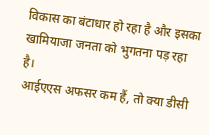विकास का बंटाधार हो रहा है और इसका खामियाजा जनता को भुगतना पड़ रहा है।
आईएएस अफसर कम हैं, तो क्या डीसी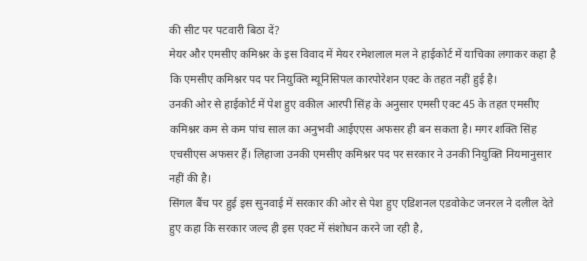की सीट पर पटवारी बिठा दें?
मेयर और एमसीए कमिश्नर के इस विवाद में मेयर रमेशलाल मल ने हाईकोर्ट में याचिका लगाकर कहा है कि एमसीए कमिश्नर पद पर नियुक्ति म्यूनिसिपल कारपोरेशन एक्ट के तहत नहीं हुई है।
उनकी ओर से हाईकोर्ट में पेश हुए वकील आरपी सिंह के अनुसार एमसी एक्ट 45 के तहत एमसीए कमिश्नर कम से कम पांच साल का अनुभवी आईएएस अफसर ही बन सकता है। मगर शक्ति सिंह एचसीएस अफसर हैं। लिहाजा उनकी एमसीए कमिश्नर पद पर सरकार ने उनकी नियुक्ति नियमानुसार नहीं की है।
सिंगल बैंच पर हुई इस सुनवाई में सरकार की ओर से पेश हुए एडिशनल एडवोकेट जनरल ने दलील देते हुए कहा कि सरकार जल्द ही इस एक्ट में संशोधन करने जा रही है,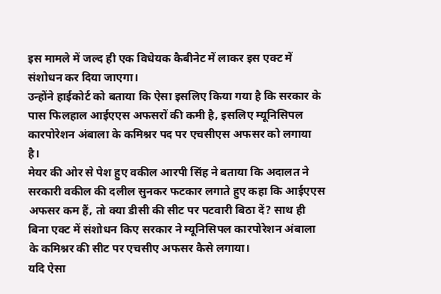इस मामले में जल्द ही एक विधेयक कैबीनेट में लाकर इस एक्ट में संशोधन कर दिया जाएगा।
उन्होंने हाईकोर्ट को बताया कि ऐसा इसलिए किया गया है कि सरकार के पास फिलहाल आईएएस अफसरों की कमी है, इसलिए म्यूनिसिपल कारपोरेशन अंबाला के कमिश्नर पद पर एचसीएस अफसर को लगाया है।
मेयर की ओर से पेश हुए वकील आरपी सिंह ने बताया कि अदालत ने सरकारी वकील की दलील सुनकर फटकार लगाते हुए कहा कि आईएएस अफसर कम हैं, तो क्या डीसी की सीट पर पटवारी बिठा दें? साथ ही बिना एक्ट में संशोधन किए सरकार ने म्यूनिसिपल कारपोरेशन अंबाला के कमिश्नर की सीट पर एचसीए अफसर कैसे लगाया।
यदि ऐसा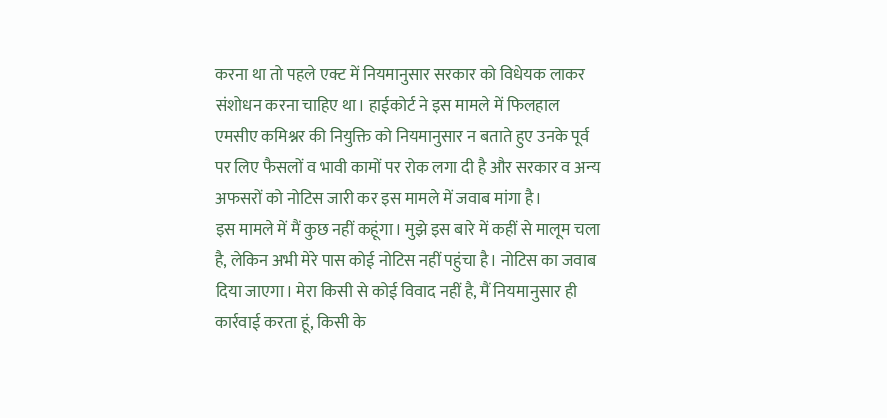करना था तो पहले एक्ट में नियमानुसार सरकार को विधेयक लाकर संशोधन करना चाहिए था। हाईकोर्ट ने इस मामले में फिलहाल एमसीए कमिश्नर की नियुक्ति को नियमानुसार न बताते हुए उनके पूर्व पर लिए फैसलों व भावी कामों पर रोक लगा दी है और सरकार व अन्य अफसरों को नोटिस जारी कर इस मामले में जवाब मांगा है।
इस मामले में मैं कुछ नहीं कहूंगा। मुझे इस बारे में कहीं से मालूम चला है, लेकिन अभी मेरे पास कोई नोटिस नहीं पहुंचा है। नोटिस का जवाब दिया जाएगा। मेरा किसी से कोई विवाद नहीं है, मैं नियमानुसार ही कार्रवाई करता हूं, किसी के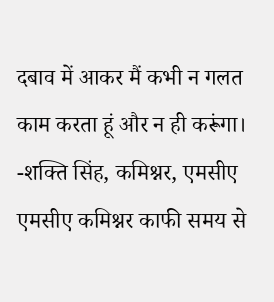दबाव में आकर मैं कभी न गलत काम करता हूं और न ही करूंगा।
-शक्ति सिंह, कमिश्नर, एमसीए
एमसीए कमिश्नर काफी समय से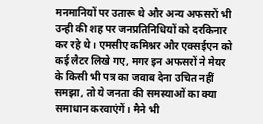मनमानियों पर उतारू थे और अन्य अफसरों भी उन्ही की शह पर जनप्रतिनिधियों को दरकिनार कर रहे थे। एमसीए कमिश्नर और एक्सईएन को कई लैटर लिखे गए, मगर इन अफसरों ने मेयर के किसी भी पत्र का जवाब देना उचित नहीं समझा, तो ये जनता की समस्याओं का क्या समाधान करवाएंगें। मैने भी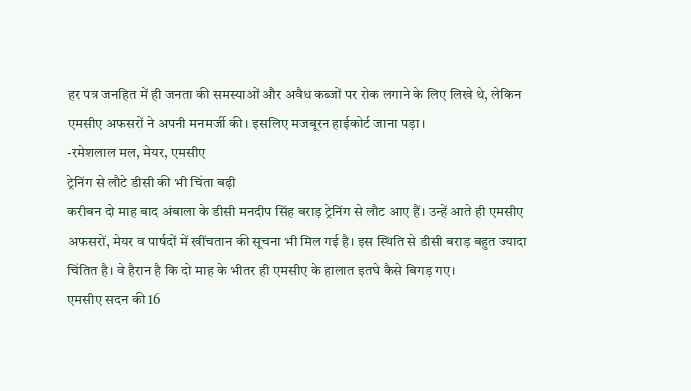हर पत्र जनहित में ही जनता की समस्याओं और अवैध कब्जों पर रोक लगाने के लिए लिखे थे, लेकिन एमसीए अफसरों ने अपनी मनमर्जी की। इसलिए मजबूरन हाईकोर्ट जाना पड़ा।
-रमेशलाल मल, मेयर, एमसीए
ट्रेनिंग से लौटे डीसी की भी चिंता बढ़ी
करीबन दो माह बाद अंबाला के डीसी मनदीप सिंह बराड़ ट्रेनिंग से लौट आए हैं। उन्हें आते ही एमसीए अफसरों, मेयर व पार्षदों में खींचतान की सूचना भी मिल गई है। इस स्थिति से डीसी बराड़ बहुत ज्यादा चिंतित है। वे हैरान है कि दो माह के भीतर ही एमसीए के हालात इतघे कैसे बिगड़ गए।
एमसीए सदन की 16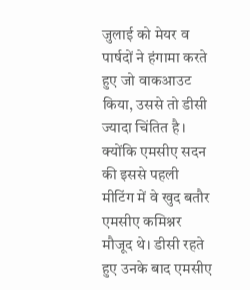जुलाई को मेयर व पार्षदों ने हंगामा करते हुए जो वाकआउट किया, उससे तो डीसी ज्यादा चिंतित है। क्योंकि एमसीए सदन की इससे पहली मीटिंग में वे खुद बतौर एमसीए कमिश्नर मौजूद थे। डीसी रहते हुए उनके बाद एमसीए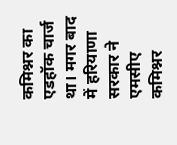कमिश्नर का एडहॉक चार्ज था। मगर बाद में हरियाणा सरकार ने एमसीए कमिश्नर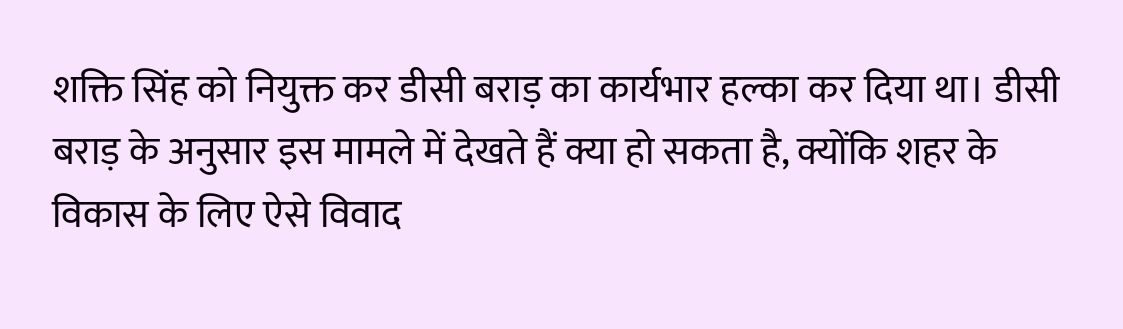शक्ति सिंह को नियुक्त कर डीसी बराड़ का कार्यभार हल्का कर दिया था। डीसी बराड़ के अनुसार इस मामले में देखते हैं क्या हो सकता है, क्योंकि शहर के विकास के लिए ऐसे विवाद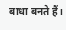बाधा बनते हैं।